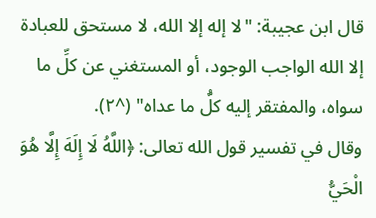قال ابن عجيبة: "لا إله إلا الله، لا مستحق للعبادة إلا الله الواجب الوجود، أو المستغني عن كلِّ ما سواه، والمفتقر إليه كلُّ ما عداه" (^٢).
وقال في تفسير قول الله تعالى: ﴿اللَّهُ لَا إِلَهَ إِلَّا هُوَ الْحَيُّ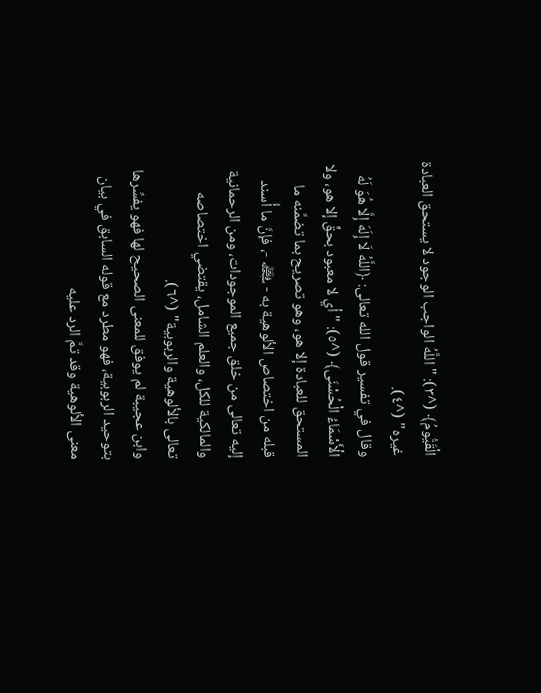الْقَيُّومُ﴾ (^٣): "اللَّهُ الواجب الوجود لا يستحق العبادة غيره" (^٤).
وقال في تفسير قول الله تعالى: ﴿اللَّهُ لَا إِلَهَ إِلَّا هُوَ لَهُ الْأَسْمَاءُ الْحُسْنَى﴾ (^٥): "أي لا معبود بحقٍّ إلا هو، ولا المستحق للعبادة إلا هو، وهو تصريح بما تضمَّنه ما قبله من اختصاص الألوهية به - ﷾ -، فإنَّ ما أُسند إليه تعالى من خلق جميع الموجودات، ومن الرحمانية والمالكية للكل، والعلم الشامل، يقتضي اختصاصه تعالى بالألوهية والربوبية" (^٦).
وابن عجيبة لم يوفق للمعنى الصحيح لها فهو يفسِّرها بتوحيد الربوبية، فهو مطرد مع قوله السابق في بيان معنى الألوهية وقد تمَّ الرد عليه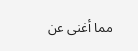مما أغنى عن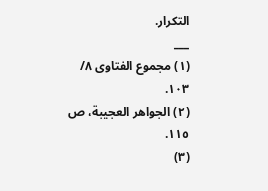التكرار.
___
(١) مجموع الفتاوى ٨/ ١٠٣.
(٢) الجواهر العجيبة، ص ١١٥.
(٣)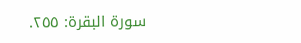سورة البقرة: ٢٥٥.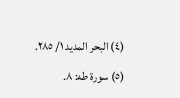(٤) البحر المديد ١/ ٢٨٥.
(٥) سورة طه: ٨.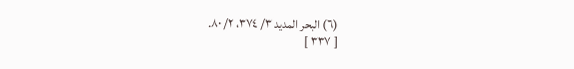(٦) البحر المديد ٣/ ٣٧٤، ٢/ ٨٠.
[ ٣٣٧ ]